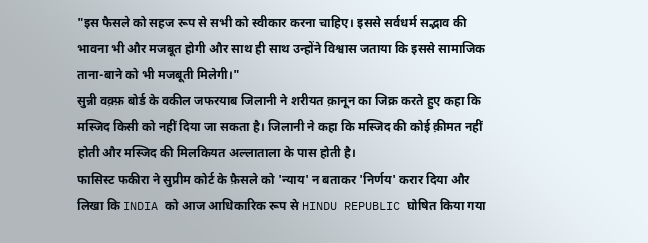"इस फैसले को सहज रूप से सभी को स्वीकार करना चाहिए। इससे सर्वधर्म सद्भाव की भावना भी और मजबूत होगी और साथ ही साथ उन्होंने विश्वास जताया कि इससे सामाजिक ताना-बाने को भी मजबूती मिलेगी।"
सुन्नी वक़्फ़ बोर्ड के वकील जफरयाब जिलानी ने शरीयत क़ानून का जिक्र करते हुए कहा कि मस्जिद किसी को नहीं दिया जा सकता है। जिलानी ने कहा कि मस्जिद की कोई क़ीमत नहीं होती और मस्जिद की मिलकियत अल्लाताला के पास होती है।
फासिस्ट फकीरा ने सुप्रीम कोर्ट के फ़ैसले को 'न्याय' न बताकर 'निर्णय' करार दिया और लिखा कि INDIA को आज आधिकारिक रूप से HINDU REPUBLIC घोषित किया गया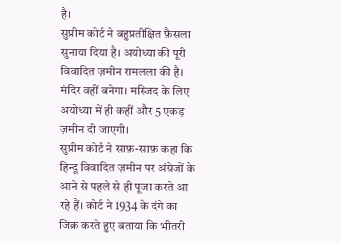है।
सुप्रीम कोर्ट ने बहुप्रतीक्षित फ़ैसला सुनाया दिया है। अयोध्या की पूरी विवादित ज़मीन रामलला की है। मंदिर वहीं बनेगा। मस्जिद के लिए अयोध्या में ही कहीं और 5 एकड़ ज़मीन दी जाएगी।
सुप्रीम कोर्ट ने साफ़-साफ़ कहा कि हिन्दू विवादित ज़मीन पर अंग्रेजों के आने से पहले से ही पूजा करते आ रहे हैं। कोर्ट ने 1934 के दंगे का जिक्र करते हुए बताया कि भीतरी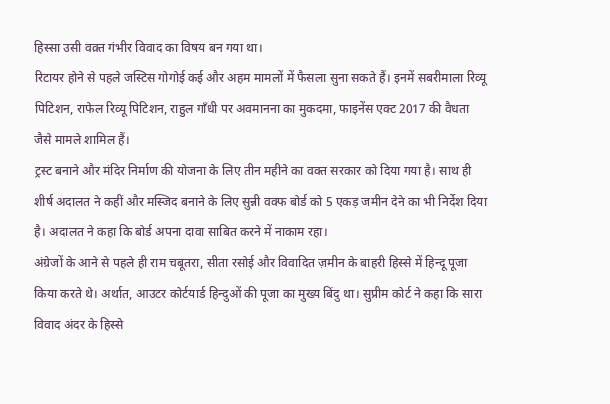हिस्सा उसी वक़्त गंभीर विवाद का विषय बन गया था।
रिटायर होने से पहले जस्टिस गोगोई कई और अहम मामलों में फैसला सुना सकते हैं। इनमें सबरीमाला रिव्यू पिटिशन, राफेल रिव्यू पिटिशन, राहुल गाँधी पर अवमानना का मुकदमा, फाइनेंस एक्ट 2017 की वैधता जैसे मामले शामिल हैं।
ट्रस्ट बनाने और मंदिर निर्माण की योजना के लिए तीन महीने का वक्त सरकार को दिया गया है। साथ ही शीर्ष अदालत ने कहीं और मस्जिद बनाने के लिए सुन्नी वक्फ बोर्ड को 5 एकड़ जमीन देने का भी निर्देश दिया है। अदालत ने कहा कि बोर्ड अपना दावा साबित करने में नाकाम रहा।
अंग्रेजों के आने से पहले ही राम चबूतरा, सीता रसोई और विवादित ज़मीन के बाहरी हिस्से में हिन्दू पूजा किया करते थे। अर्थात, आउटर कोर्टयार्ड हिन्दुओं की पूजा का मुख्य बिंदु था। सुप्रीम कोर्ट ने कहा कि सारा विवाद अंदर के हिस्से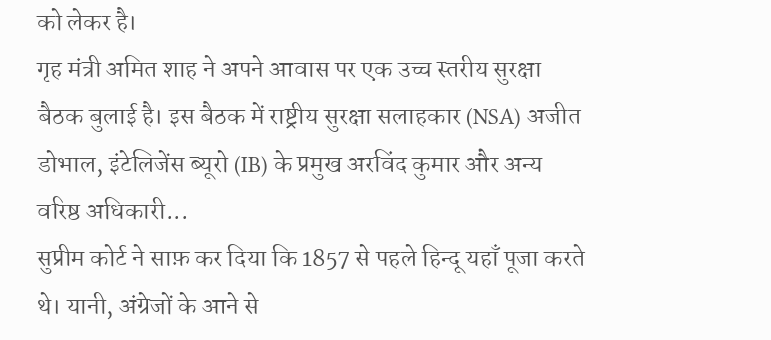को लेकर है।
गृह मंत्री अमित शाह ने अपने आवास पर एक उच्च स्तरीय सुरक्षा बैठक बुलाई है। इस बैठक में राष्ट्रीय सुरक्षा सलाहकार (NSA) अजीत डोभाल, इंटेलिजेंस ब्यूरो (IB) के प्रमुख अरविंद कुमार और अन्य वरिष्ठ अधिकारी...
सुप्रीम कोर्ट ने साफ़ कर दिया कि 1857 से पहले हिन्दू यहाँ पूजा करते थे। यानी, अंग्रेजों के आने से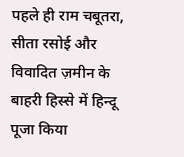पहले ही राम चबूतरा, सीता रसोई और विवादित ज़मीन के बाहरी हिस्से में हिन्दू पूजा किया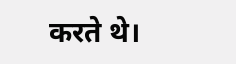करते थे।